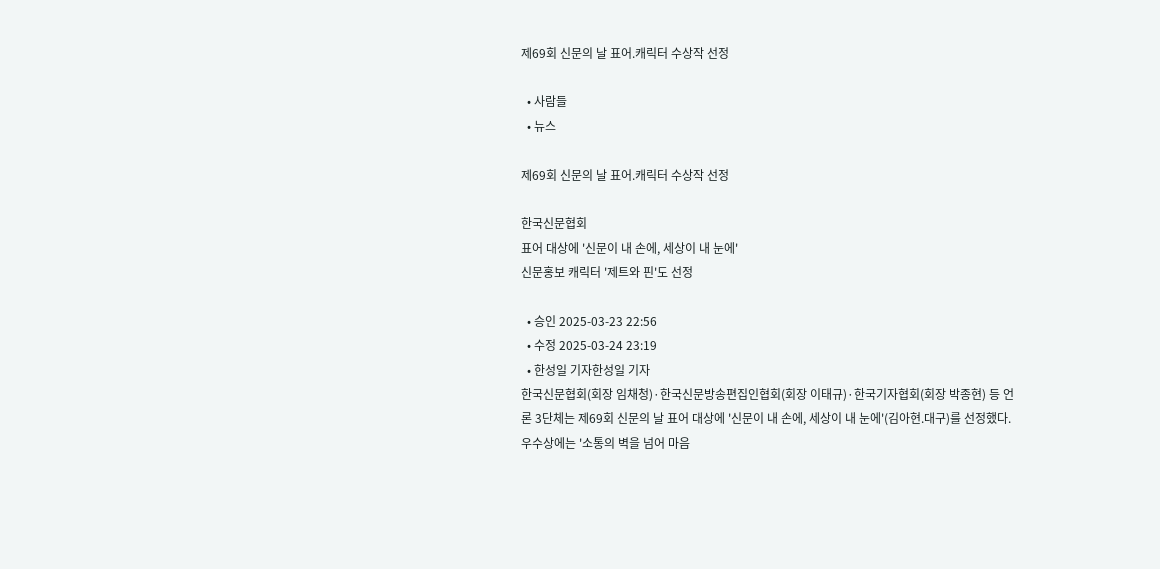제69회 신문의 날 표어.캐릭터 수상작 선정

  • 사람들
  • 뉴스

제69회 신문의 날 표어.캐릭터 수상작 선정

한국신문협회
표어 대상에 '신문이 내 손에, 세상이 내 눈에'
신문홍보 캐릭터 '제트와 핀'도 선정

  • 승인 2025-03-23 22:56
  • 수정 2025-03-24 23:19
  • 한성일 기자한성일 기자
한국신문협회(회장 임채청)·한국신문방송편집인협회(회장 이태규)·한국기자협회(회장 박종현) 등 언론 3단체는 제69회 신문의 날 표어 대상에 '신문이 내 손에, 세상이 내 눈에'(김아현.대구)를 선정했다. 우수상에는 '소통의 벽을 넘어 마음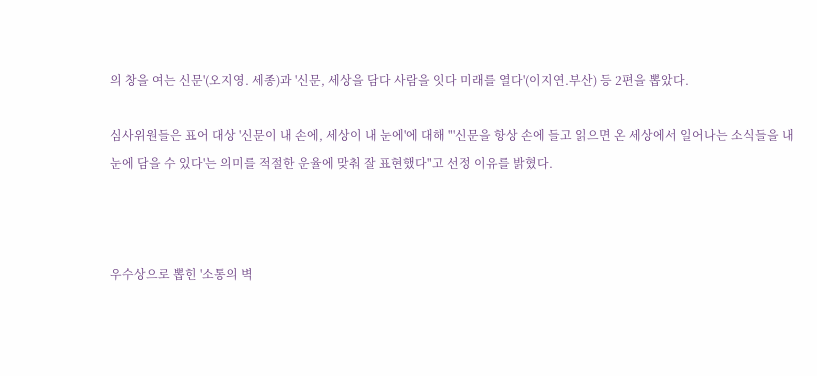의 창을 여는 신문'(오지영. 세종)과 '신문, 세상을 담다 사람을 잇다 미래를 열다'(이지연.부산) 등 2편을 뽑았다.

심사위원들은 표어 대상 '신문이 내 손에, 세상이 내 눈에'에 대해 "'신문을 항상 손에 들고 읽으면 온 세상에서 일어나는 소식들을 내 눈에 담을 수 있다'는 의미를 적절한 운율에 맞춰 잘 표현했다"고 선정 이유를 밝혔다.



우수상으로 뽑힌 '소통의 벽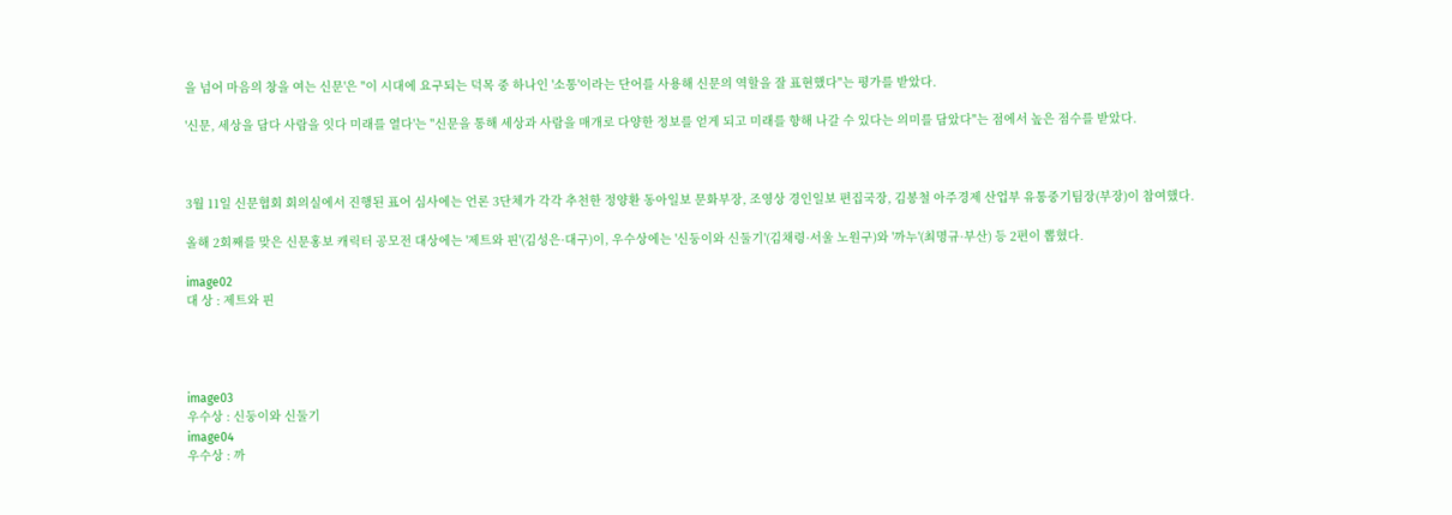을 넘어 마음의 창을 여는 신문'은 "이 시대에 요구되는 덕목 중 하나인 '소통'이라는 단어를 사용해 신문의 역할을 잘 표현했다"는 평가를 받았다.

'신문, 세상을 담다 사람을 잇다 미래를 열다'는 "신문을 통해 세상과 사람을 매개로 다양한 정보를 얻게 되고 미래를 향해 나갈 수 있다는 의미를 담았다"는 점에서 높은 점수를 받았다.



3월 11일 신문협회 회의실에서 진행된 표어 심사에는 언론 3단체가 각각 추천한 정양환 동아일보 문화부장, 조영상 경인일보 편집국장, 김봉철 아주경제 산업부 유통중기팀장(부장)이 참여했다.

올해 2회째를 맞은 신문홍보 캐릭터 공모전 대상에는 '제트와 핀'(김성은·대구)이, 우수상에는 '신둥이와 신둘기'(김채령·서울 노원구)와 '까누'(최명규·부산) 등 2편이 뽑혔다.

image02
대 상 : 제트와 핀




image03
우수상 : 신둥이와 신둘기
image04
우수상 : 까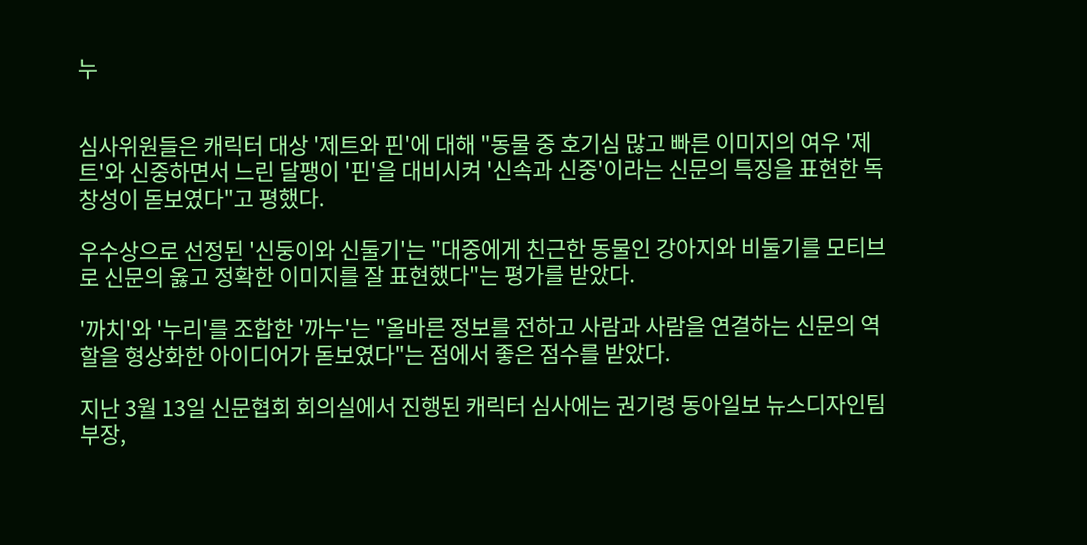누


심사위원들은 캐릭터 대상 '제트와 핀'에 대해 "동물 중 호기심 많고 빠른 이미지의 여우 '제트'와 신중하면서 느린 달팽이 '핀'을 대비시켜 '신속과 신중'이라는 신문의 특징을 표현한 독창성이 돋보였다"고 평했다.

우수상으로 선정된 '신둥이와 신둘기'는 "대중에게 친근한 동물인 강아지와 비둘기를 모티브로 신문의 옳고 정확한 이미지를 잘 표현했다"는 평가를 받았다.

'까치'와 '누리'를 조합한 '까누'는 "올바른 정보를 전하고 사람과 사람을 연결하는 신문의 역할을 형상화한 아이디어가 돋보였다"는 점에서 좋은 점수를 받았다.

지난 3월 13일 신문협회 회의실에서 진행된 캐릭터 심사에는 권기령 동아일보 뉴스디자인팀부장,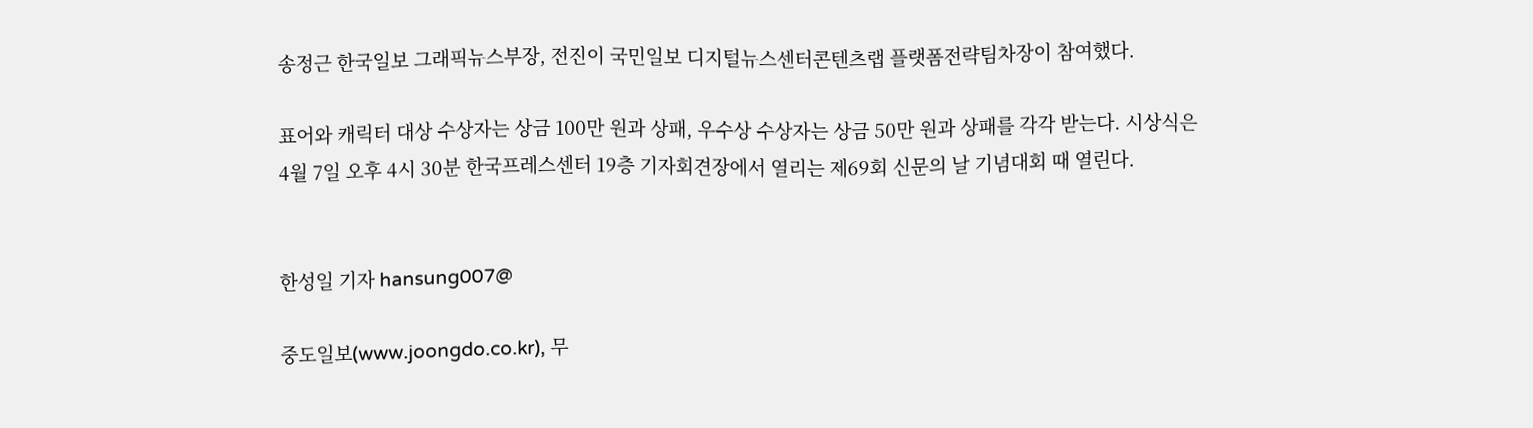송정근 한국일보 그래픽뉴스부장, 전진이 국민일보 디지털뉴스센터콘텐츠랩 플랫폼전략팀차장이 참여했다.

표어와 캐릭터 대상 수상자는 상금 100만 원과 상패, 우수상 수상자는 상금 50만 원과 상패를 각각 받는다. 시상식은 4월 7일 오후 4시 30분 한국프레스센터 19층 기자회견장에서 열리는 제69회 신문의 날 기념대회 때 열린다.


한성일 기자 hansung007@

중도일보(www.joongdo.co.kr), 무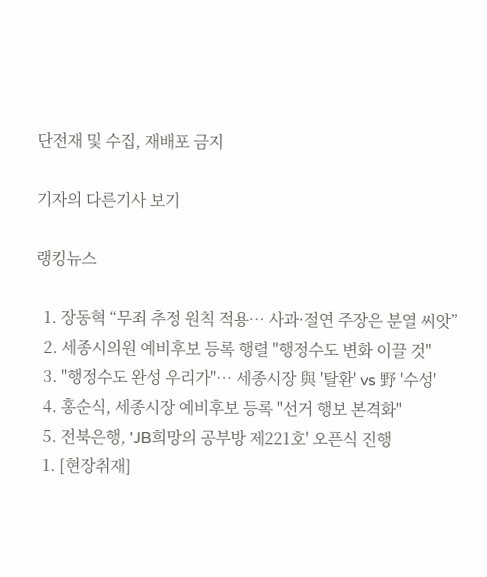단전재 및 수집, 재배포 금지

기자의 다른기사 보기

랭킹뉴스

  1. 장동혁 “무죄 추정 원칙 적용… 사과·절연 주장은 분열 씨앗”
  2. 세종시의원 예비후보 등록 행렬 "행정수도 변화 이끌 것"
  3. "행정수도 완성 우리가"… 세종시장 與 '탈환' vs 野 '수성'
  4. 홍순식, 세종시장 예비후보 등록 "선거 행보 본격화"
  5. 전북은행, 'JB희망의 공부방 제221호' 오픈식 진행
  1. [현장취재]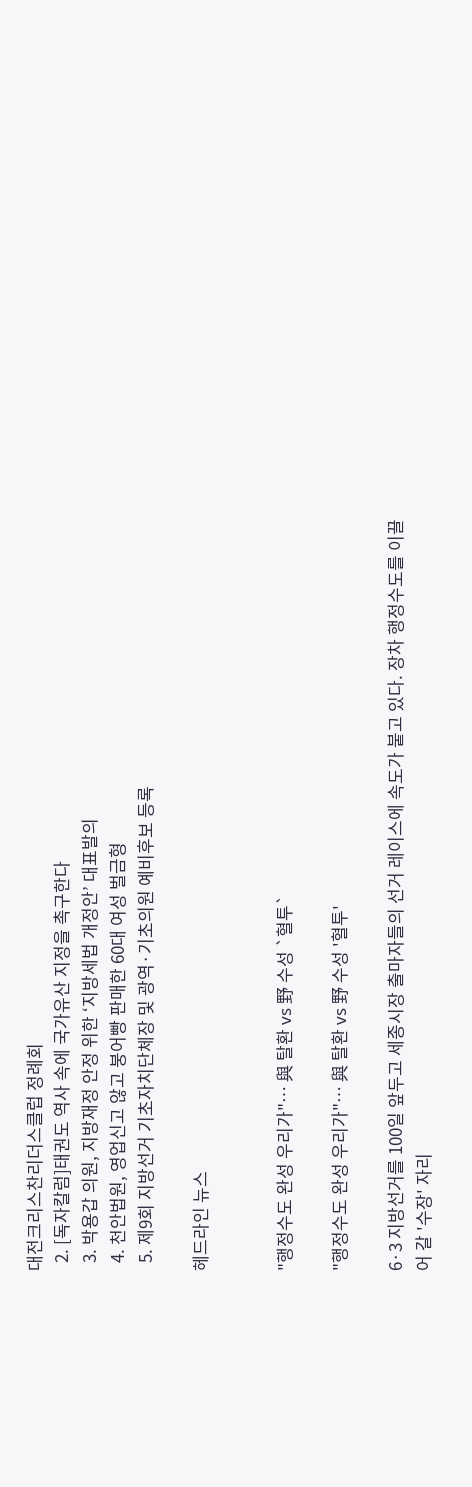대전크리스찬리더스클럽 정례회
  2. [독자칼럼]태권도 역사 속에 국가유산 지정을 촉구한다
  3. 박용갑 의원, 지방재정 안정 위한 ‘지방세법 개정안’ 대표발의
  4. 천안법원, 영업신고 않고 붕어빵 판매한 60대 여성 벌금형
  5. 제9회 지방선거 기초자치단체장 및 광역·기초의원 예비후보 등록

헤드라인 뉴스


"행정수도 완성 우리가"… 與 탈환 vs 野 수성 `혈투`

"행정수도 완성 우리가"… 與 탈환 vs 野 수성 '혈투'

6·3 지방선거를 100일 앞두고 세종시장 출마자들의 선거 레이스에 속도가 붙고 있다. 장차 행정수도를 이끌어 갈 '수장' 자리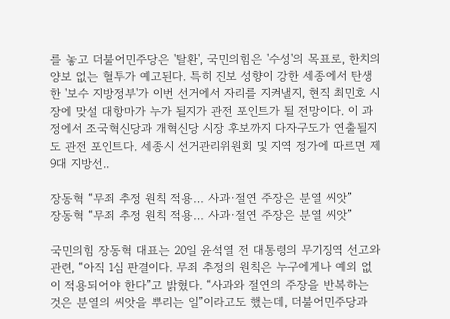를 놓고 더불어민주당은 '탈환', 국민의힘은 '수성'의 목표로, 한치의 양보 없는 혈투가 예고된다. 특히 진보 성향이 강한 세종에서 탄생한 '보수 지방정부'가 이번 선거에서 자리를 지켜낼지, 현직 최민호 시장에 맞설 대항마가 누가 될지가 관전 포인트가 될 전망이다. 이 과정에서 조국혁신당과 개혁신당 시장 후보까지 다자구도가 연출될지도 관전 포인트다. 세종시 선거관리위원회 및 지역 정가에 따르면 제9대 지방선..

장동혁 “무죄 추정 원칙 적용… 사과·절연 주장은 분열 씨앗”
장동혁 “무죄 추정 원칙 적용… 사과·절연 주장은 분열 씨앗”

국민의힘 장동혁 대표는 20일 윤석열 전 대통령의 무기징역 선고와 관련, “아직 1심 판결이다. 무죄 추정의 원칙은 누구에게나 예외 없이 적용되어야 한다”고 밝혔다. “사과와 절연의 주장을 반복하는 것은 분열의 씨앗을 뿌리는 일”이라고도 했는데, 더불어민주당과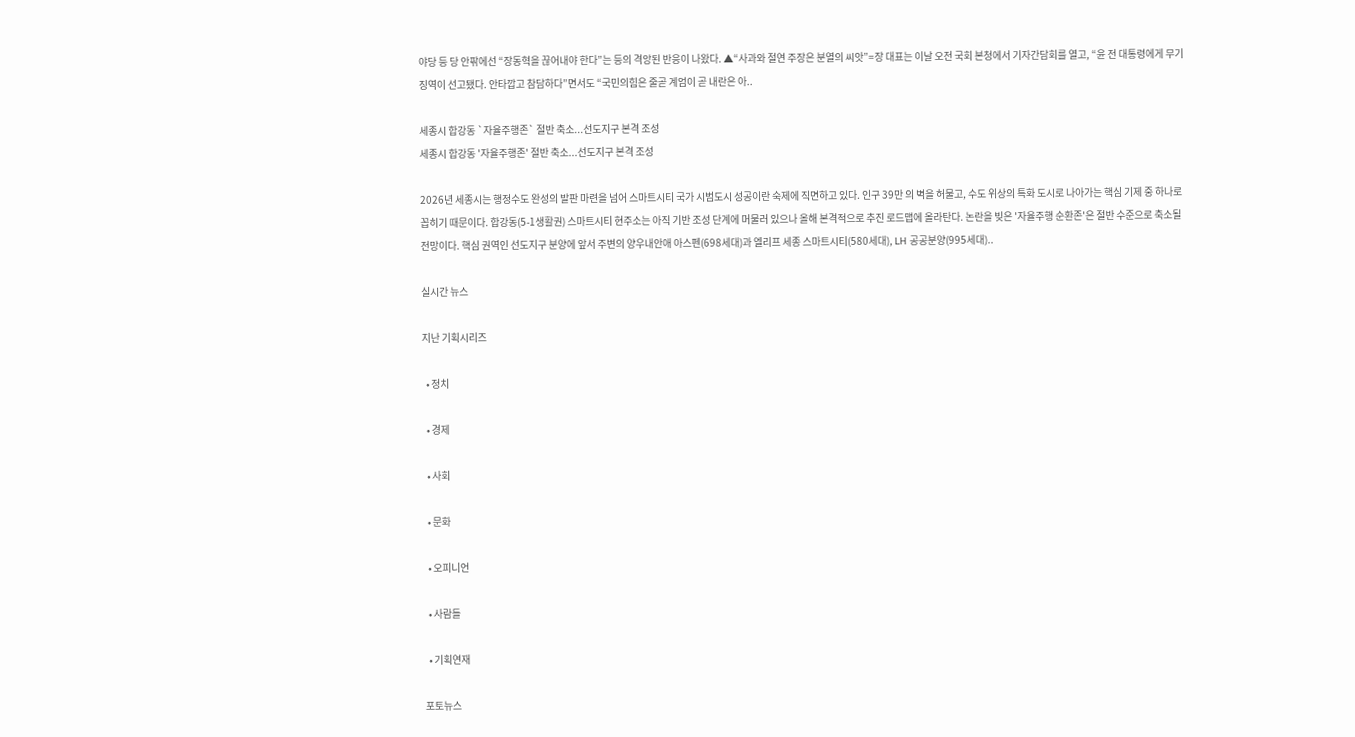야당 등 당 안팎에선 “장동혁을 끊어내야 한다”는 등의 격앙된 반응이 나왔다. ▲“사과와 절연 주장은 분열의 씨앗”=장 대표는 이날 오전 국회 본청에서 기자간담회를 열고, “윤 전 대통령에게 무기징역이 선고됐다. 안타깝고 참담하다”면서도 “국민의힘은 줄곧 계엄이 곧 내란은 아..

세종시 합강동 `자율주행존` 절반 축소...선도지구 본격 조성
세종시 합강동 '자율주행존' 절반 축소...선도지구 본격 조성

2026년 세종시는 행정수도 완성의 발판 마련을 넘어 스마트시티 국가 시범도시 성공이란 숙제에 직면하고 있다. 인구 39만 의 벽을 허물고, 수도 위상의 특화 도시로 나아가는 핵심 기제 중 하나로 꼽히기 때문이다. 합강동(5-1생활권) 스마트시티 현주소는 아직 기반 조성 단계에 머물러 있으나 올해 본격적으로 추진 로드맵에 올라탄다. 논란을 빚은 '자율주행 순환존'은 절반 수준으로 축소될 전망이다. 핵심 권역인 선도지구 분양에 앞서 주변의 양우내안애 아스펜(698세대)과 엘리프 세종 스마트시티(580세대), LH 공공분양(995세대)..

실시간 뉴스

지난 기획시리즈

  • 정치

  • 경제

  • 사회

  • 문화

  • 오피니언

  • 사람들

  • 기획연재

포토뉴스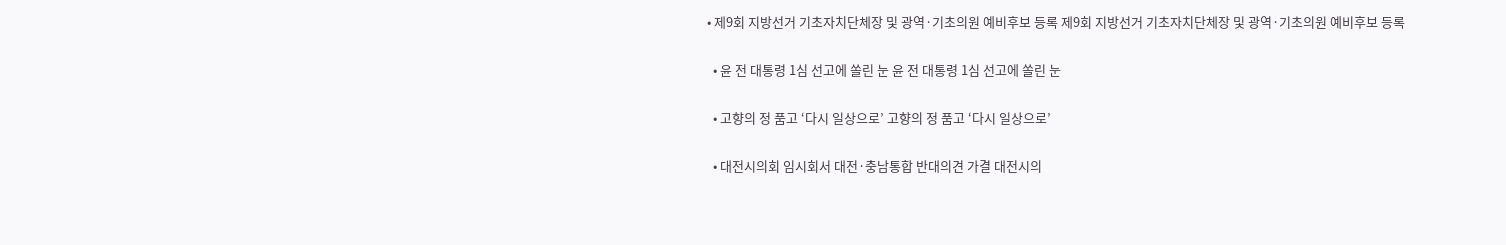• 제9회 지방선거 기초자치단체장 및 광역·기초의원 예비후보 등록 제9회 지방선거 기초자치단체장 및 광역·기초의원 예비후보 등록

  • 윤 전 대통령 1심 선고에 쏠린 눈 윤 전 대통령 1심 선고에 쏠린 눈

  • 고향의 정 품고 ‘다시 일상으로’ 고향의 정 품고 ‘다시 일상으로’

  • 대전시의회 임시회서 대전·충남통합 반대의견 가결 대전시의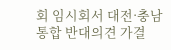회 임시회서 대전·충남통합 반대의견 가결